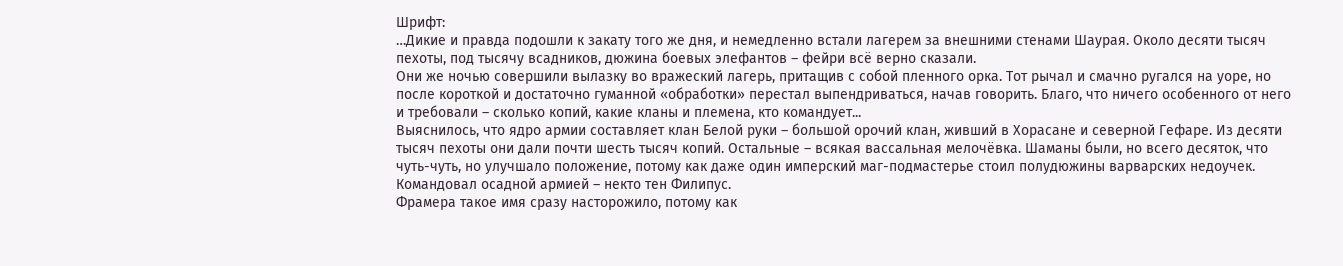Шрифт:
…Дикие и правда подошли к закату того же дня, и немедленно встали лагерем за внешними стенами Шаурая. Около десяти тысяч пехоты, под тысячу всадников, дюжина боевых элефантов – фейри всё верно сказали.
Они же ночью совершили вылазку во вражеский лагерь, притащив с собой пленного орка. Тот рычал и смачно ругался на уоре, но после короткой и достаточно гуманной «обработки» перестал выпендриваться, начав говорить. Благо, что ничего особенного от него и требовали – сколько копий, какие кланы и племена, кто командует...
Выяснилось, что ядро армии составляет клан Белой руки – большой орочий клан, живший в Хорасане и северной Гефаре. Из десяти тысяч пехоты они дали почти шесть тысяч копий. Остальные – всякая вассальная мелочёвка. Шаманы были, но всего десяток, что чуть-чуть, но улучшало положение, потому как даже один имперский маг-подмастерье стоил полудюжины варварских недоучек.
Командовал осадной армией – некто тен Филипус.
Фрамера такое имя сразу насторожило, потому как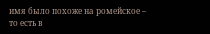имя было похоже на ромейское – то есть в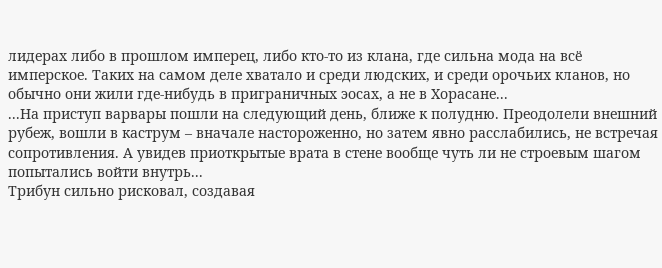лидерах либо в прошлом имперец, либо кто-то из клана, где сильна мода на всё имперское. Таких на самом деле хватало и среди людских, и среди орочьих кланов, но обычно они жили где-нибудь в приграничных эосах, а не в Хорасане...
...На приступ варвары пошли на следующий день, ближе к полудню. Преодолели внешний рубеж, вошли в каструм – вначале настороженно, но затем явно расслабились, не встречая сопротивления. А увидев приоткрытые врата в стене вообще чуть ли не строевым шагом попытались войти внутрь...
Трибун сильно рисковал, создавая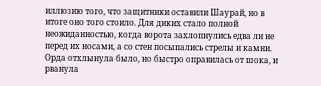иллюзию того, что защитники оставили Шаурай, но в итоге оно того стоило. Для диких стало полной неожиданностью, когда ворота захлопнулись едва ли не перед их носами, а со стен посыпались стрелы и камни.
Орда отхлынула было, но быстро оправилась от шока, и рванула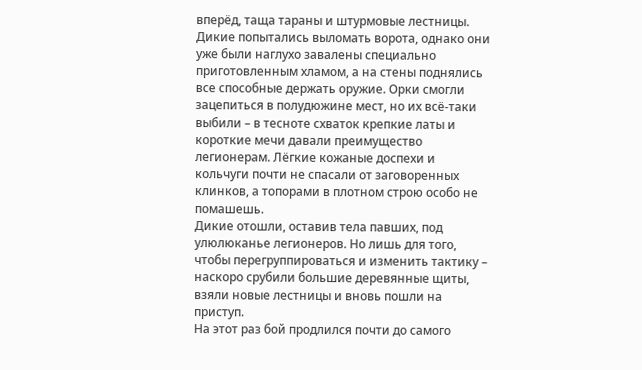вперёд, таща тараны и штурмовые лестницы. Дикие попытались выломать ворота, однако они уже были наглухо завалены специально приготовленным хламом, а на стены поднялись все способные держать оружие. Орки смогли зацепиться в полудюжине мест, но их всё-таки выбили – в тесноте схваток крепкие латы и короткие мечи давали преимущество легионерам. Лёгкие кожаные доспехи и кольчуги почти не спасали от заговоренных клинков, а топорами в плотном строю особо не помашешь.
Дикие отошли, оставив тела павших, под улюлюканье легионеров. Но лишь для того, чтобы перегруппироваться и изменить тактику – наскоро срубили большие деревянные щиты, взяли новые лестницы и вновь пошли на приступ.
На этот раз бой продлился почти до самого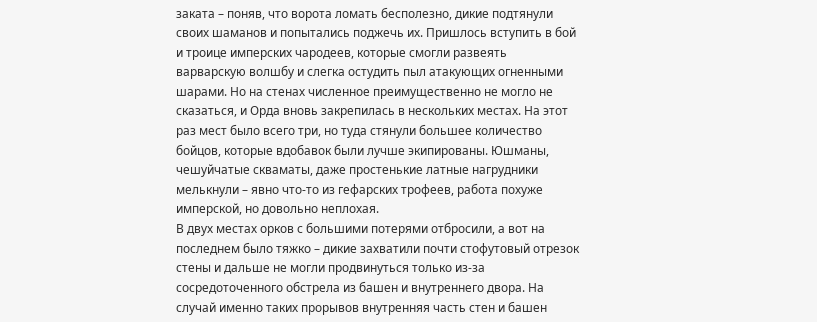заката – поняв, что ворота ломать бесполезно, дикие подтянули своих шаманов и попытались поджечь их. Пришлось вступить в бой и троице имперских чародеев, которые смогли развеять варварскую волшбу и слегка остудить пыл атакующих огненными шарами. Но на стенах численное преимущественно не могло не сказаться, и Орда вновь закрепилась в нескольких местах. На этот раз мест было всего три, но туда стянули большее количество бойцов, которые вдобавок были лучше экипированы. Юшманы, чешуйчатые скваматы, даже простенькие латные нагрудники мелькнули – явно что-то из гефарских трофеев, работа похуже имперской, но довольно неплохая.
В двух местах орков с большими потерями отбросили, а вот на последнем было тяжко – дикие захватили почти стофутовый отрезок стены и дальше не могли продвинуться только из-за сосредоточенного обстрела из башен и внутреннего двора. На случай именно таких прорывов внутренняя часть стен и башен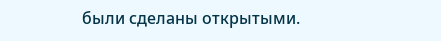были сделаны открытыми.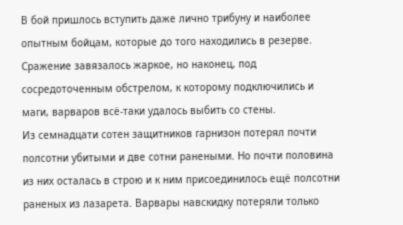В бой пришлось вступить даже лично трибуну и наиболее опытным бойцам, которые до того находились в резерве. Сражение завязалось жаркое, но наконец, под сосредоточенным обстрелом, к которому подключились и маги, варваров всё-таки удалось выбить со стены.
Из семнадцати сотен защитников гарнизон потерял почти полсотни убитыми и две сотни ранеными. Но почти половина из них осталась в строю и к ним присоединилось ещё полсотни раненых из лазарета. Варвары навскидку потеряли только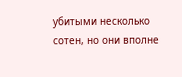убитыми несколько сотен, но они вполне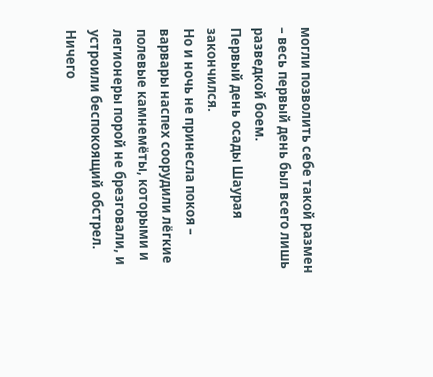могли позволить себе такой размен – весь первый день был всего лишь разведкой боем.
Первый день осады Шаурая закончился.
Но и ночь не принесла покоя – варвары наспех соорудили лёгкие полевые камнемёты, которыми и легионеры порой не брезговали, и устроили беспокоящий обстрел. Ничего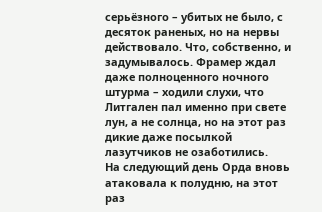серьёзного – убитых не было, с десяток раненых, но на нервы действовало. Что, собственно, и задумывалось. Фрамер ждал даже полноценного ночного штурма – ходили слухи, что Литгален пал именно при свете лун, а не солнца, но на этот раз дикие даже посылкой лазутчиков не озаботились.
На следующий день Орда вновь атаковала к полудню, на этот раз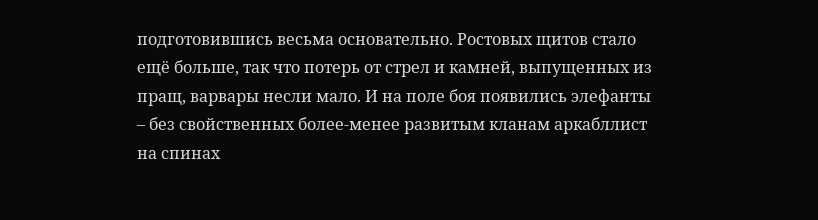подготовившись весьма основательно. Ростовых щитов стало ещё больше, так что потерь от стрел и камней, выпущенных из пращ, варвары несли мало. И на поле боя появились элефанты – без свойственных более-менее развитым кланам аркабллист на спинах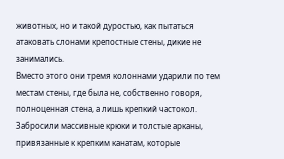животных, но и такой дуростью, как пытаться атаковать слонами крепостные стены, дикие не занимались.
Вместо этого они тремя колоннами ударили по тем местам стены, где была не, собственно говоря, полноценная стена, а лишь крепкий частокол. Забросили массивные крюки и толстые арканы, привязанные к крепким канатам, которые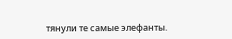тянули те самые элефанты.